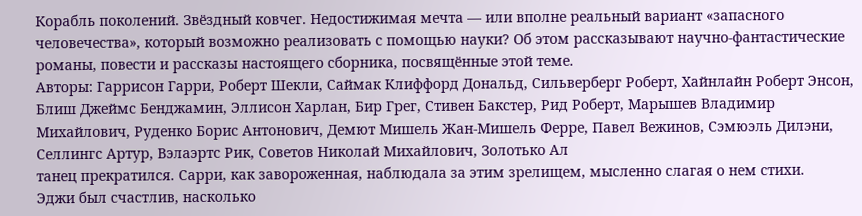Корабль поколений. Звёздный ковчег. Недостижимая мечта — или вполне реальный вариант «запасного человечества», который возможно реализовать с помощью науки? Об этом рассказывают научно-фантастические романы, повести и рассказы настоящего сборника, посвящённые этой теме.
Авторы: Гаррисон Гарри, Роберт Шекли, Саймак Клиффорд Дональд, Сильверберг Роберт, Хайнлайн Роберт Энсон, Блиш Джеймс Бенджамин, Эллисон Харлан, Бир Грег, Стивен Бакстер, Рид Роберт, Марышев Владимир Михайлович, Руденко Борис Антонович, Демют Мишель Жан-Мишель Ферре, Павел Вежинов, Сэмюэль Дилэни, Селлингс Артур, Вэлаэртс Рик, Советов Николай Михайлович, Золотько Ал
танец прекратился. Сарри, как завороженная, наблюдала за этим зрелищем, мысленно слагая о нем стихи.
Эджи был счастлив, насколько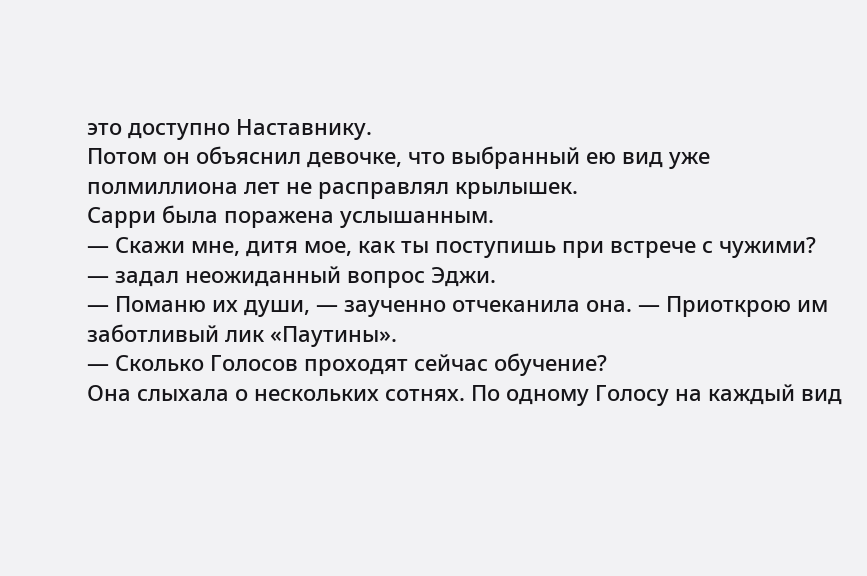это доступно Наставнику.
Потом он объяснил девочке, что выбранный ею вид уже полмиллиона лет не расправлял крылышек.
Сарри была поражена услышанным.
— Скажи мне, дитя мое, как ты поступишь при встрече с чужими? — задал неожиданный вопрос Эджи.
— Поманю их души, — заученно отчеканила она. — Приоткрою им заботливый лик «Паутины».
— Сколько Голосов проходят сейчас обучение?
Она слыхала о нескольких сотнях. По одному Голосу на каждый вид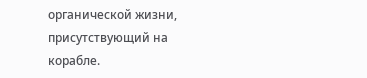органической жизни, присутствующий на корабле.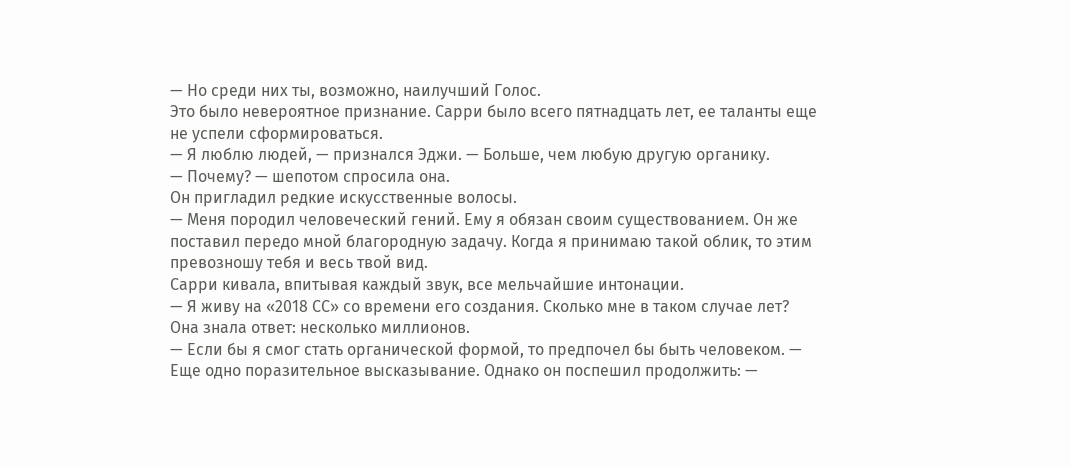— Но среди них ты, возможно, наилучший Голос.
Это было невероятное признание. Сарри было всего пятнадцать лет, ее таланты еще не успели сформироваться.
— Я люблю людей, — признался Эджи. — Больше, чем любую другую органику.
— Почему? — шепотом спросила она.
Он пригладил редкие искусственные волосы.
— Меня породил человеческий гений. Ему я обязан своим существованием. Он же поставил передо мной благородную задачу. Когда я принимаю такой облик, то этим превозношу тебя и весь твой вид.
Сарри кивала, впитывая каждый звук, все мельчайшие интонации.
— Я живу на «2018 СС» со времени его создания. Сколько мне в таком случае лет?
Она знала ответ: несколько миллионов.
— Если бы я смог стать органической формой, то предпочел бы быть человеком. — Еще одно поразительное высказывание. Однако он поспешил продолжить: —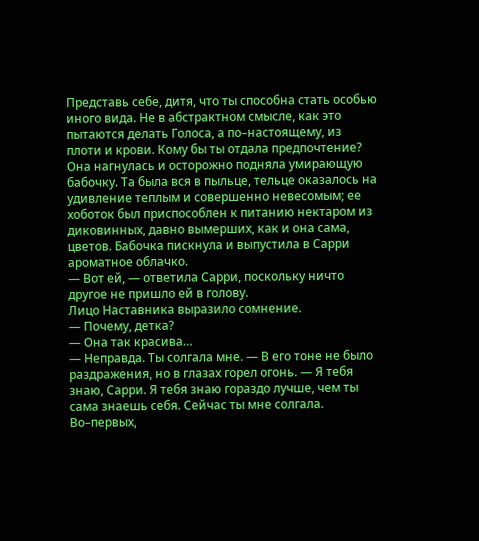Представь себе, дитя, что ты способна стать особью иного вида. Не в абстрактном смысле, как это пытаются делать Голоса, а по–настоящему, из плоти и крови. Кому бы ты отдала предпочтение?
Она нагнулась и осторожно подняла умирающую бабочку. Та была вся в пыльце, тельце оказалось на удивление теплым и совершенно невесомым; ее хоботок был приспособлен к питанию нектаром из диковинных, давно вымерших, как и она сама, цветов. Бабочка пискнула и выпустила в Сарри ароматное облачко.
— Вот ей, — ответила Сарри, поскольку ничто другое не пришло ей в голову.
Лицо Наставника выразило сомнение.
— Почему, детка?
— Она так красива…
— Неправда. Ты солгала мне. — В его тоне не было раздражения, но в глазах горел огонь. — Я тебя знаю, Сарри. Я тебя знаю гораздо лучше, чем ты сама знаешь себя. Сейчас ты мне солгала. Во–первых,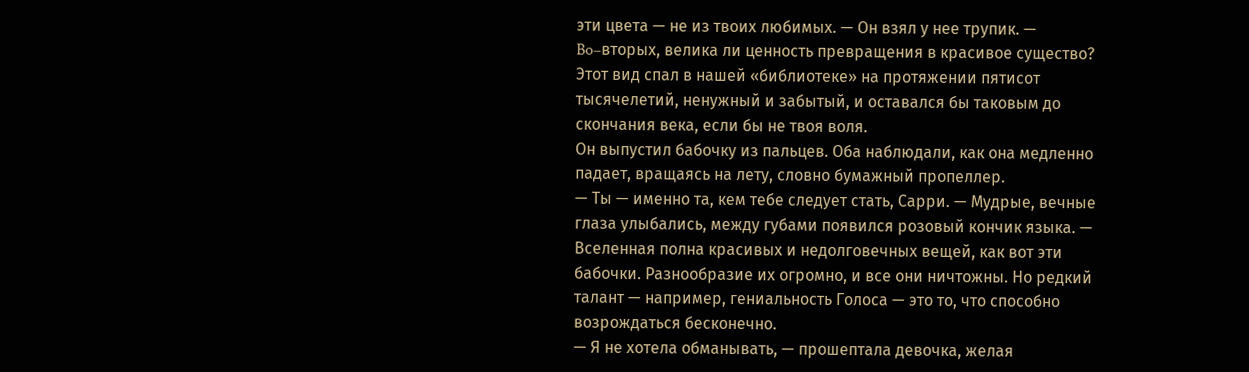эти цвета — не из твоих любимых. — Он взял у нее трупик. — Bo–вторых, велика ли ценность превращения в красивое существо? Этот вид спал в нашей «библиотеке» на протяжении пятисот тысячелетий, ненужный и забытый, и оставался бы таковым до скончания века, если бы не твоя воля.
Он выпустил бабочку из пальцев. Оба наблюдали, как она медленно падает, вращаясь на лету, словно бумажный пропеллер.
— Ты — именно та, кем тебе следует стать, Сарри. — Мудрые, вечные глаза улыбались, между губами появился розовый кончик языка. — Вселенная полна красивых и недолговечных вещей, как вот эти бабочки. Разнообразие их огромно, и все они ничтожны. Но редкий талант — например, гениальность Голоса — это то, что способно возрождаться бесконечно.
— Я не хотела обманывать, — прошептала девочка, желая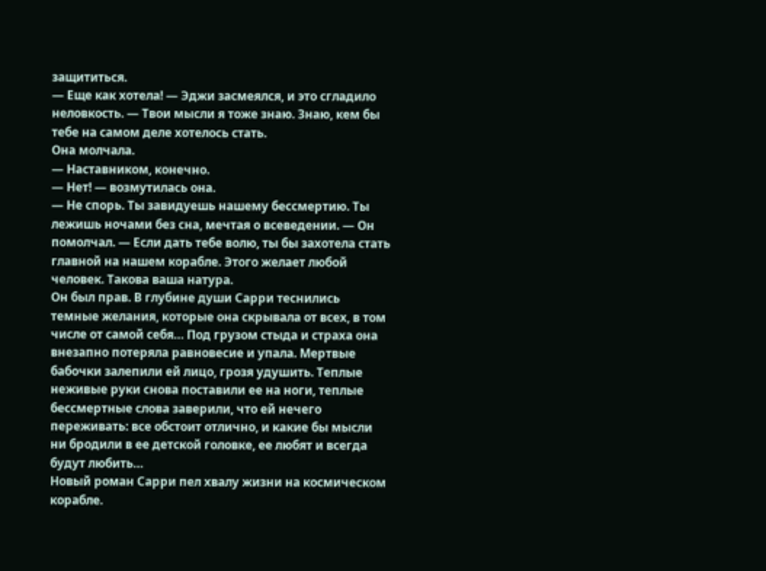защититься.
— Еще как хотела! — Эджи засмеялся, и это сгладило неловкость. — Твои мысли я тоже знаю. Знаю, кем бы тебе на самом деле хотелось стать.
Она молчала.
— Наставником, конечно.
— Нет! — возмутилась она.
— Не спорь. Ты завидуешь нашему бессмертию. Ты лежишь ночами без сна, мечтая о всеведении. — Он помолчал. — Если дать тебе волю, ты бы захотела стать главной на нашем корабле. Этого желает любой человек. Такова ваша натура.
Он был прав. В глубине души Сарри теснились темные желания, которые она скрывала от всех, в том числе от самой себя… Под грузом стыда и страха она внезапно потеряла равновесие и упала. Мертвые бабочки залепили ей лицо, грозя удушить. Теплые неживые руки снова поставили ее на ноги, теплые бессмертные слова заверили, что ей нечего переживать: все обстоит отлично, и какие бы мысли ни бродили в ее детской головке, ее любят и всегда будут любить…
Новый роман Сарри пел хвалу жизни на космическом корабле.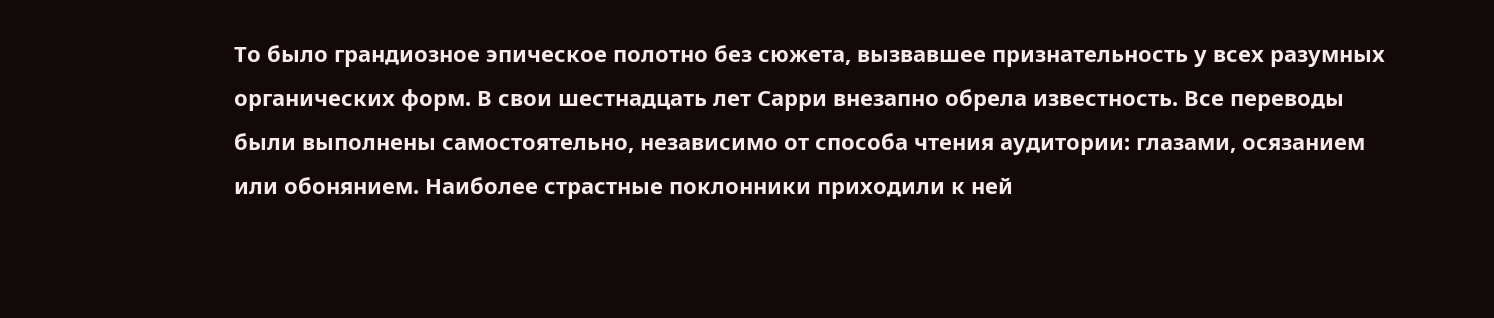То было грандиозное эпическое полотно без сюжета, вызвавшее признательность у всех разумных органических форм. В свои шестнадцать лет Сарри внезапно обрела известность. Все переводы были выполнены самостоятельно, независимо от способа чтения аудитории: глазами, осязанием или обонянием. Наиболее страстные поклонники приходили к ней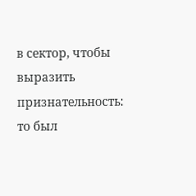в сектор, чтобы выразить признательность: то был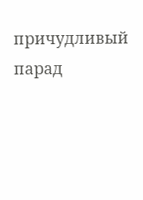причудливый парад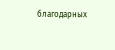благодарных